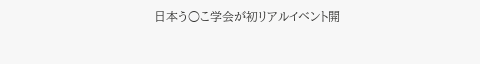日本う○こ学会が初リアルイベント開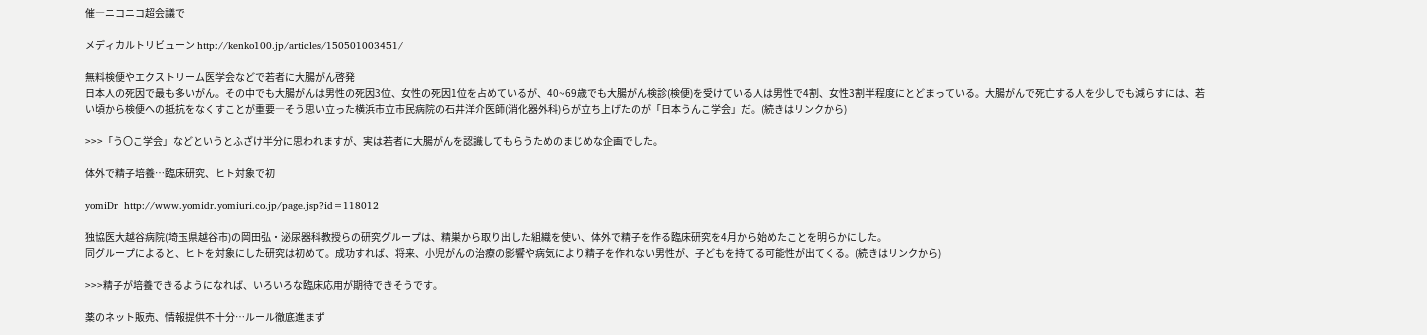催―ニコニコ超会議で

メディカルトリビューン http://kenko100.jp/articles/150501003451/

無料検便やエクストリーム医学会などで若者に大腸がん啓発
日本人の死因で最も多いがん。その中でも大腸がんは男性の死因3位、女性の死因1位を占めているが、40~69歳でも大腸がん検診(検便)を受けている人は男性で4割、女性3割半程度にとどまっている。大腸がんで死亡する人を少しでも減らすには、若い頃から検便への抵抗をなくすことが重要―そう思い立った横浜市立市民病院の石井洋介医師(消化器外科)らが立ち上げたのが「日本うんこ学会」だ。(続きはリンクから)

>>>「う〇こ学会」などというとふざけ半分に思われますが、実は若者に大腸がんを認識してもらうためのまじめな企画でした。

体外で精子培養…臨床研究、ヒト対象で初

yomiDr  http://www.yomidr.yomiuri.co.jp/page.jsp?id=118012

独協医大越谷病院(埼玉県越谷市)の岡田弘・泌尿器科教授らの研究グループは、精巣から取り出した組織を使い、体外で精子を作る臨床研究を4月から始めたことを明らかにした。
同グループによると、ヒトを対象にした研究は初めて。成功すれば、将来、小児がんの治療の影響や病気により精子を作れない男性が、子どもを持てる可能性が出てくる。(続きはリンクから)

>>>精子が培養できるようになれば、いろいろな臨床応用が期待できそうです。

薬のネット販売、情報提供不十分…ルール徹底進まず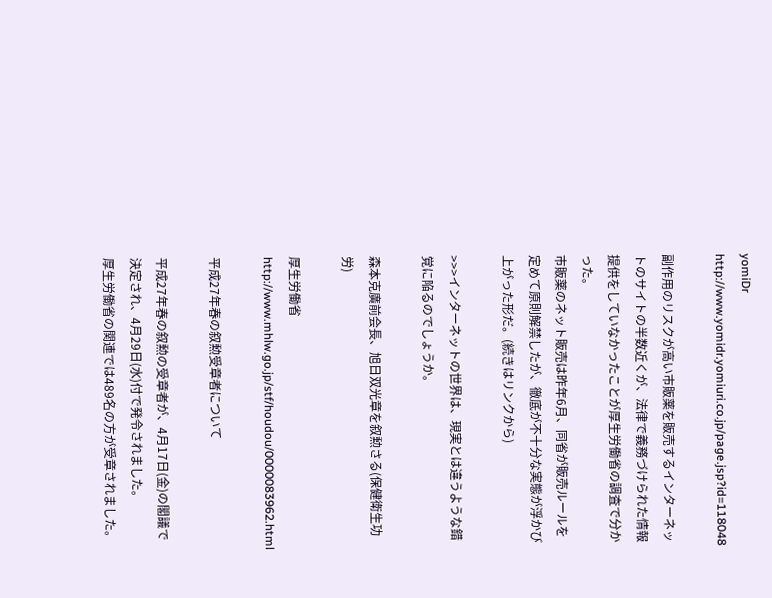yomiDr http://www.yomidr.yomiuri.co.jp/page.jsp?id=118048

副作用のリスクが高い市販薬を販売するインターネットのサイトの半数近くが、法律で義務づけられた情報提供をしていなかったことが厚生労働省の調査で分かった。
市販薬のネット販売は昨年6月、同省が販売ルールを定めて原則解禁したが、徹底が不十分な実態が浮かび上がった形だ。(続きはリンクから)

>>>インターネットの世界は、現実とは違うような錯覚に陥るのでしょうか。

森本克廣前会長、旭日双光章を叙勲さる(保健衛生功労)

厚生労働省 http://www.mhlw.go.jp/stf/houdou/0000083962.html

平成27年春の叙勲受章者について

平成27年春の叙勲の受章者が、4月17日(金)の閣議で決定され、4月29日(水)付で発令されました。
厚生労働省の関連では489名の方が受章されました。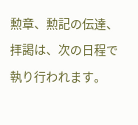勲章、勲記の伝達、拝謁は、次の日程で執り行われます。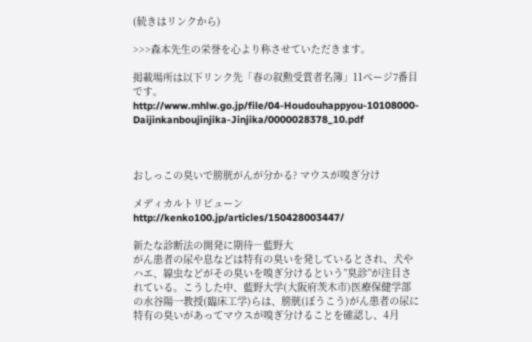(続きはリンクから)

>>>森本先生の栄誉を心より称させていただきます。

掲載場所は以下リンク先「春の叙勲受賞者名簿」11ページ7番目です。
http://www.mhlw.go.jp/file/04-Houdouhappyou-10108000-Daijinkanboujinjika-Jinjika/0000028378_10.pdf



おしっこの臭いで膀胱がんが分かる? マウスが嗅ぎ分け

メディカルトリビューン http://kenko100.jp/articles/150428003447/

新たな診断法の開発に期待―藍野大
がん患者の尿や息などは特有の臭いを発しているとされ、犬やハエ、線虫などがその臭いを嗅ぎ分けるという”臭診”が注目されている。こうした中、藍野大学(大阪府茨木市)医療保健学部の水谷陽一教授(臨床工学)らは、膀胱(ぼうこう)がん患者の尿に特有の臭いがあってマウスが嗅ぎ分けることを確認し、4月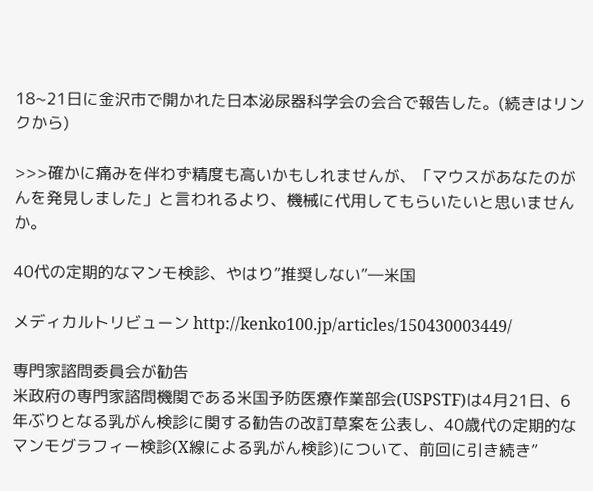18~21日に金沢市で開かれた日本泌尿器科学会の会合で報告した。(続きはリンクから)

>>>確かに痛みを伴わず精度も高いかもしれませんが、「マウスがあなたのがんを発見しました」と言われるより、機械に代用してもらいたいと思いませんか。

40代の定期的なマンモ検診、やはり”推奨しない”―米国

メディカルトリビューン http://kenko100.jp/articles/150430003449/

専門家諮問委員会が勧告
米政府の専門家諮問機関である米国予防医療作業部会(USPSTF)は4月21日、6年ぶりとなる乳がん検診に関する勧告の改訂草案を公表し、40歳代の定期的なマンモグラフィー検診(X線による乳がん検診)について、前回に引き続き”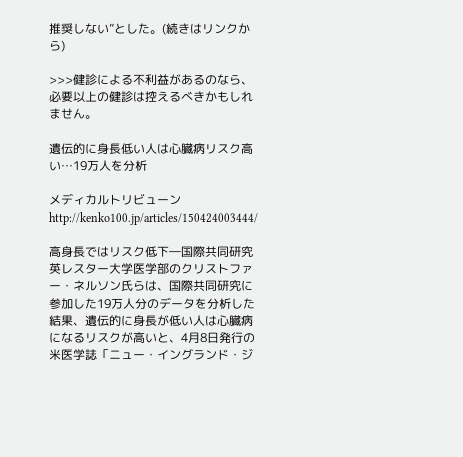推奨しない”とした。(続きはリンクから)

>>>健診による不利益があるのなら、必要以上の健診は控えるべきかもしれません。

遺伝的に身長低い人は心臓病リスク高い…19万人を分析

メディカルトリビューン http://kenko100.jp/articles/150424003444/

高身長ではリスク低下―国際共同研究
英レスター大学医学部のクリストファー・ネルソン氏らは、国際共同研究に参加した19万人分のデータを分析した結果、遺伝的に身長が低い人は心臓病になるリスクが高いと、4月8日発行の米医学誌「ニュー・イングランド・ジ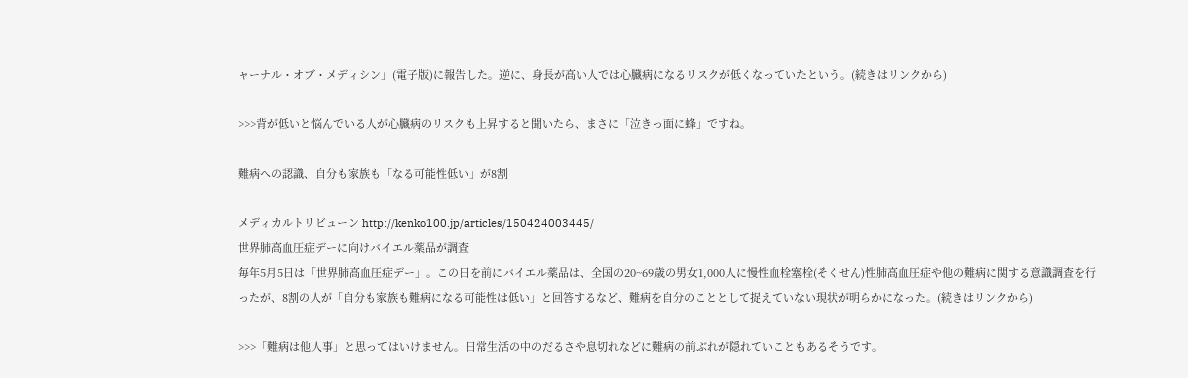ャーナル・オブ・メディシン」(電子版)に報告した。逆に、身長が高い人では心臓病になるリスクが低くなっていたという。(続きはリンクから)

>>>背が低いと悩んでいる人が心臓病のリスクも上昇すると聞いたら、まさに「泣きっ面に蜂」ですね。

難病への認識、自分も家族も「なる可能性低い」が8割

メディカルトリビューン http://kenko100.jp/articles/150424003445/
世界肺高血圧症デーに向けバイエル薬品が調査
毎年5月5日は「世界肺高血圧症デー」。この日を前にバイエル薬品は、全国の20~69歳の男女1,000人に慢性血栓塞栓(そくせん)性肺高血圧症や他の難病に関する意識調査を行ったが、8割の人が「自分も家族も難病になる可能性は低い」と回答するなど、難病を自分のこととして捉えていない現状が明らかになった。(続きはリンクから)

>>>「難病は他人事」と思ってはいけません。日常生活の中のだるさや息切れなどに難病の前ぶれが隠れていこともあるそうです。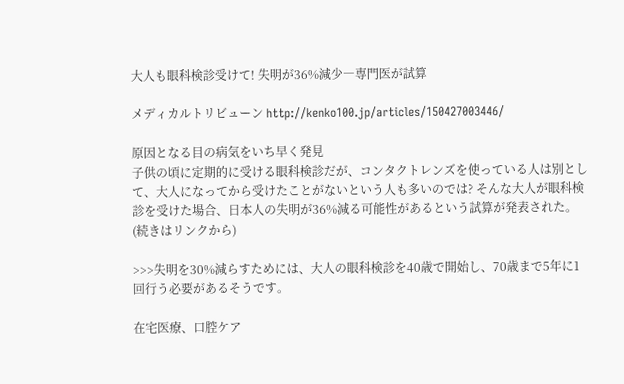大人も眼科検診受けて! 失明が36%減少―専門医が試算

メディカルトリビューン http://kenko100.jp/articles/150427003446/

原因となる目の病気をいち早く発見
子供の頃に定期的に受ける眼科検診だが、コンタクトレンズを使っている人は別として、大人になってから受けたことがないという人も多いのでは? そんな大人が眼科検診を受けた場合、日本人の失明が36%減る可能性があるという試算が発表された。(続きはリンクから)

>>>失明を30%減らすためには、大人の眼科検診を40歳で開始し、70歳まで5年に1回行う必要があるそうです。

在宅医療、口腔ケア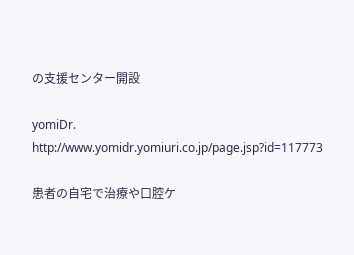の支援センター開設

yomiDr. http://www.yomidr.yomiuri.co.jp/page.jsp?id=117773

患者の自宅で治療や口腔ケ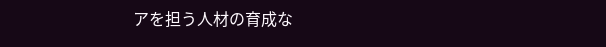アを担う人材の育成な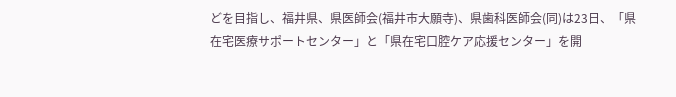どを目指し、福井県、県医師会(福井市大願寺)、県歯科医師会(同)は23日、「県在宅医療サポートセンター」と「県在宅口腔ケア応援センター」を開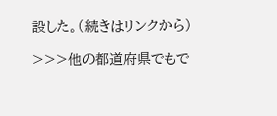設した。(続きはリンクから)

>>>他の都道府県でもで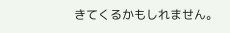きてくるかもしれません。